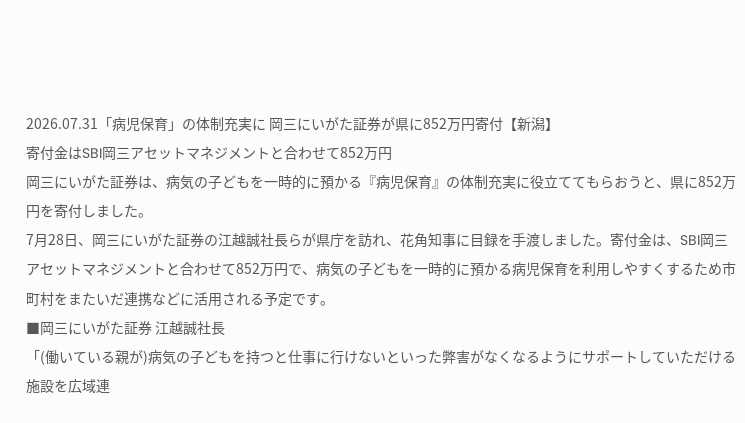2026.07.31「病児保育」の体制充実に 岡三にいがた証券が県に852万円寄付【新潟】
寄付金はSBI岡三アセットマネジメントと合わせて852万円
岡三にいがた証券は、病気の子どもを一時的に預かる『病児保育』の体制充実に役立ててもらおうと、県に852万円を寄付しました。
7月28日、岡三にいがた証券の江越誠社長らが県庁を訪れ、花角知事に目録を手渡しました。寄付金は、SBI岡三アセットマネジメントと合わせて852万円で、病気の子どもを一時的に預かる病児保育を利用しやすくするため市町村をまたいだ連携などに活用される予定です。
■岡三にいがた証券 江越誠社長
「(働いている親が)病気の子どもを持つと仕事に行けないといった弊害がなくなるようにサポートしていただける施設を広域連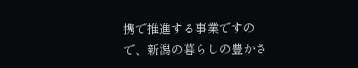携で推進する事業ですので、新潟の暮らしの豊かさ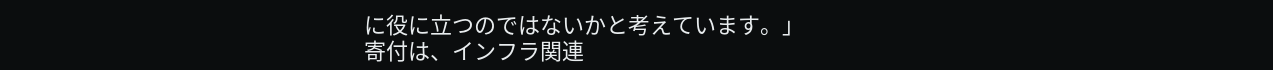に役に立つのではないかと考えています。」
寄付は、インフラ関連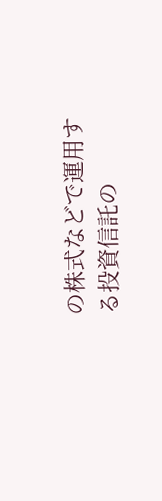の株式などで運用する投資信託の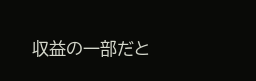収益の一部だと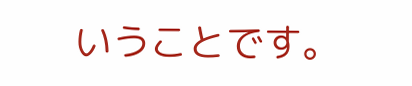いうことです。